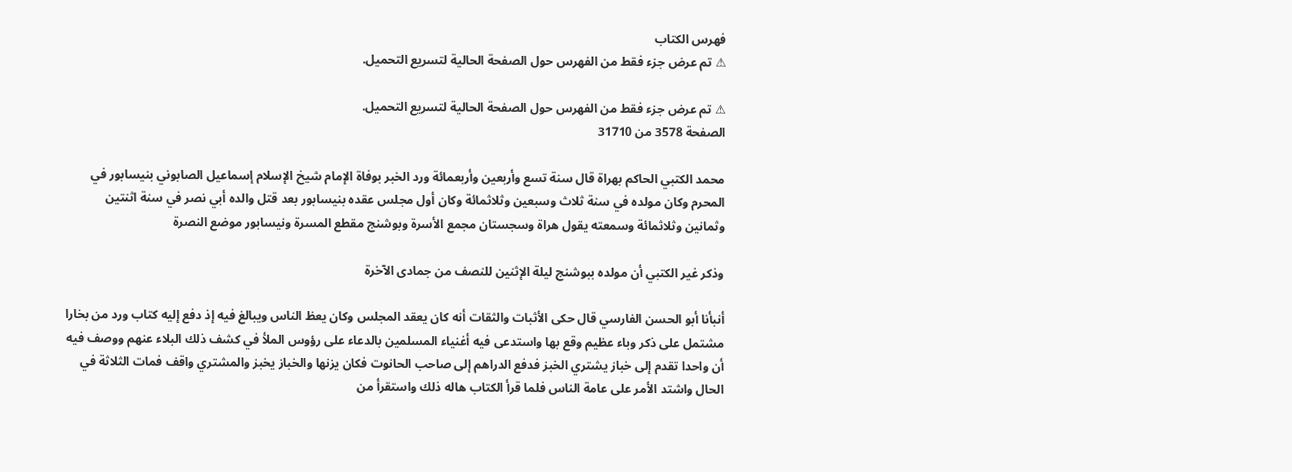فهرس الكتاب
⚠ تم عرض جزء فقط من الفهرس حول الصفحة الحالية لتسريع التحميل.

⚠ تم عرض جزء فقط من الفهرس حول الصفحة الحالية لتسريع التحميل.
الصفحة 3578 من 31710

محمد الكتبي الحاكم بهراة قال سنة تسع وأربعين وأربعمائة ورد الخبر بوفاة الإمام شيخ الإسلام إسماعيل الصابوني بنيسابور في المحرم وكان مولده في سنة ثلاث وسبعين وثلاثمائة وكان أول مجلس عقده بنيسابور بعد قتل والده أبي نصر في سنة اثنتين وثمانين وثلاثمائة وسمعته يقول هراة وسجستان مجمع الأسرة وبوشنج مقطع المسرة ونيسابور موضع النصرة

وذكر غير الكتبي أن مولده ببوشنج ليلة الإثنين للنصف من جمادى الآخرة

أنبأنا أبو الحسن الفارسي قال حكى الأثبات والثقات أنه كان يعقد المجلس وكان يعظ الناس ويبالغ فيه إذ دفع إليه كتاب ورد من بخارا مشتمل على ذكر وباء عظيم وقع بها واستدعى فيه أغنياء المسلمين بالدعاء على رؤوس الملأ في كشف ذلك البلاء عنهم ووصف فيه أن واحدا تقدم إلى خباز يشتري الخبز فدفع الدراهم إلى صاحب الحانوت فكان يزنها والخباز يخبز والمشتري واقف فمات الثلاثة في الحال واشتد الأمر على عامة الناس فلما قرأ الكتاب هاله ذلك واستقرأ من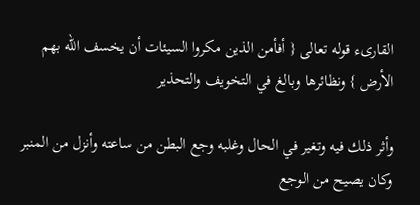القارىء قوله تعالى { أفأمن الذين مكروا السيئات أن يخسف الله بهم الأرض } ونظائرها وبالغ في التخويف والتحذير

وأثر ذلك فيه وتغير في الحال وغلبه وجع البطن من ساعته وأنزل من المنبر وكان يصيح من الوجع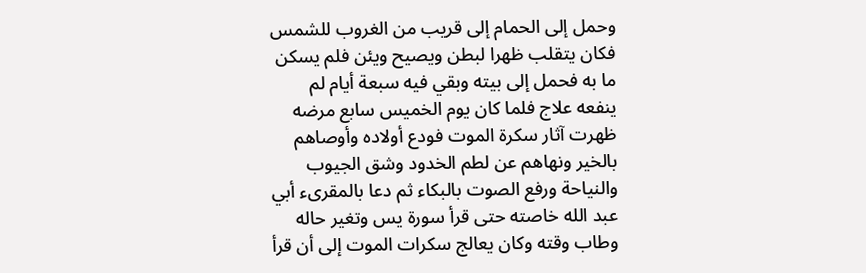وحمل إلى الحمام إلى قريب من الغروب للشمس فكان يتقلب ظهرا لبطن ويصيح ويئن فلم يسكن ما به فحمل إلى بيته وبقي فيه سبعة أيام لم ينفعه علاج فلما كان يوم الخميس سابع مرضه ظهرت آثار سكرة الموت فودع أولاده وأوصاهم بالخير ونهاهم عن لطم الخدود وشق الجيوب والنياحة ورفع الصوت بالبكاء ثم دعا بالمقرىء أبي عبد الله خاصته حتى قرأ سورة يس وتغير حاله وطاب وقته وكان يعالج سكرات الموت إلى أن قرأ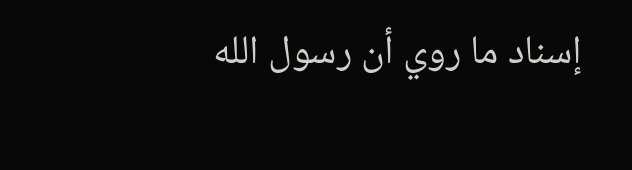إسناد ما روي أن رسول الله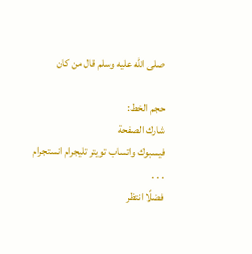صلى الله عليه وسلم قال من كان

حجم الخط:
شارك الصفحة
فيسبوك واتساب تويتر تليجرام انستجرام
. . .
فضلًا انتظر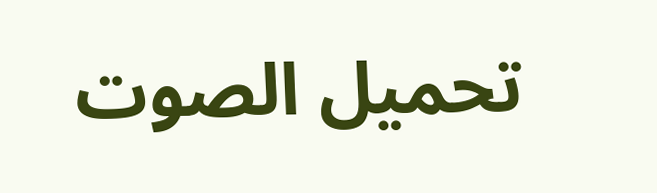تحميل الصوت